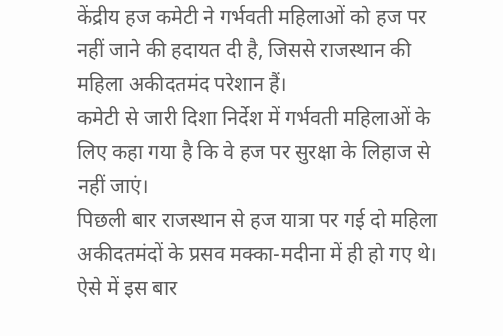केंद्रीय हज कमेटी ने गर्भवती महिलाओं को हज पर नहीं जाने की हदायत दी है, जिससे राजस्थान की महिला अकीदतमंद परेशान हैं।
कमेटी से जारी दिशा निर्देश में गर्भवती महिलाओं के लिए कहा गया है कि वे हज पर सुरक्षा के लिहाज से नहीं जाएं।
पिछली बार राजस्थान से हज यात्रा पर गई दो महिला अकीदतमंदों के प्रसव मक्का-मदीना में ही हो गए थे। ऐसे में इस बार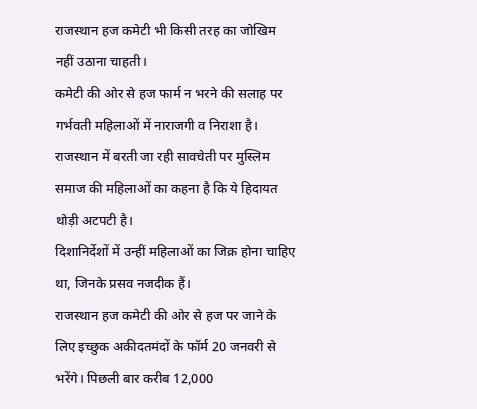राजस्थान हज कमेटी भी किसी तरह का जोखिम नहीं उठाना चाहती।
कमेटी की ओर से हज फार्म न भरने की सलाह पर गर्भवती महिलाओं में नाराजगी व निराशा है। राजस्थान में बरती जा रही सावचेती पर मुस्लिम समाज की महिलाओं का कहना है कि ये हिदायत थोड़ी अटपटी है।
दिशानिर्देशों में उन्हीं महिलाओं का जिक्र होना चाहिए था, जिनके प्रसव नजदीक हैं।
राजस्थान हज कमेटी की ओर से हज पर जाने के लिए इच्छुक अकीदतमंदों के फॉर्म 20 जनवरी से भरेंगे। पिछली बार करीब 12,000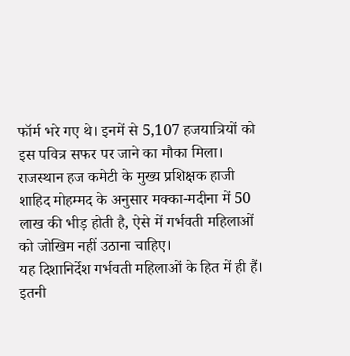फॉर्म भरे गए थे। इनमें से 5,107 हजयात्रियों को इस पवित्र सफर पर जाने का मौका मिला।
राजस्थान हज कमेटी के मुख्य प्रशिक्षक हाजी शाहिद मोहम्मद के अनुसार मक्का-मदीना में 50 लाख की भीड़ होती है, ऐसे में गर्भवती महिलाओं को जोखिम नहीं उठाना चाहिए।
यह दिशानिर्देश गर्भवती महिलाओं के हित में ही हैं। इतनी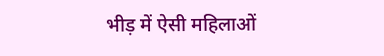भीड़ में ऐसी महिलाओं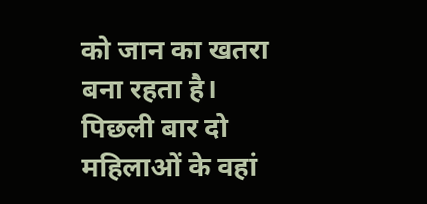को जान का खतरा बना रहता है। पिछली बार दो महिलाओं के वहां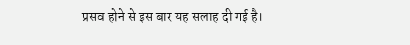प्रसव होने से इस बार यह सलाह दी गई है।